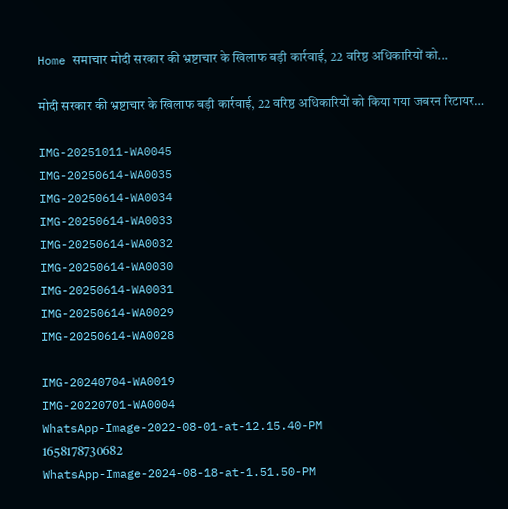Home समाचार मोदी सरकार की भ्रष्टाचार के खिलाफ बड़ी कार्रवाई, 22 वरिष्ठ अधिकारियों को...

मोदी सरकार की भ्रष्टाचार के खिलाफ बड़ी कार्रवाई, 22 वरिष्ठ अधिकारियों को किया गया जबरन रिटायर…

IMG-20251011-WA0045
IMG-20250614-WA0035
IMG-20250614-WA0034
IMG-20250614-WA0033
IMG-20250614-WA0032
IMG-20250614-WA0030
IMG-20250614-WA0031
IMG-20250614-WA0029
IMG-20250614-WA0028

IMG-20240704-WA0019
IMG-20220701-WA0004
WhatsApp-Image-2022-08-01-at-12.15.40-PM
1658178730682
WhatsApp-Image-2024-08-18-at-1.51.50-PM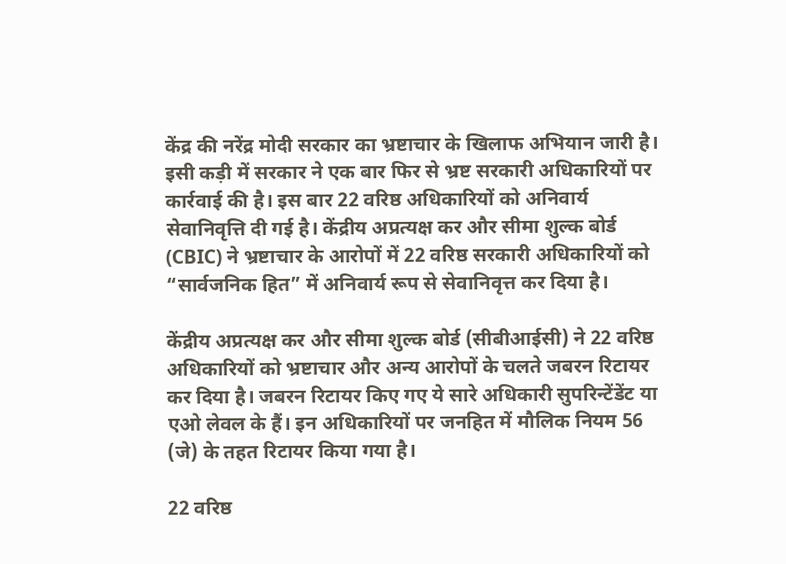केंद्र की नरेंद्र मोदी सरकार का भ्रष्टाचार के खिलाफ अभियान जारी है। इसी कड़ी में सरकार ने एक बार फिर से भ्रष्ट सरकारी अधिकारियों पर कार्रवाई की है। इस बार 22 वरिष्ठ अधिकारियों को अनिवार्य सेवानिवृत्ति दी गई है। केंद्रीय अप्रत्यक्ष कर और सीमा शुल्क बोर्ड (CBIC) ने भ्रष्टाचार के आरोपों में 22 वरिष्ठ सरकारी अधिकारियों को “सार्वजनिक हित” में अनिवार्य रूप से सेवानिवृत्त कर दिया है।

केंद्रीय अप्रत्यक्ष कर और सीमा शुल्क बोर्ड (सीबीआईसी) ने 22 वरिष्ठ अधिकारियों को भ्रष्टाचार और अन्य आरोपों के चलते जबरन रिटायर कर दिया है। जबरन रिटायर किए गए ये सारे अधिकारी सुपरिन्टेंडेंट या एओ लेवल के हैं। इन अधिकारियों पर जनहित में मौलिक नियम 56 (जे) के तहत रिटायर किया गया है।

22 वरिष्ठ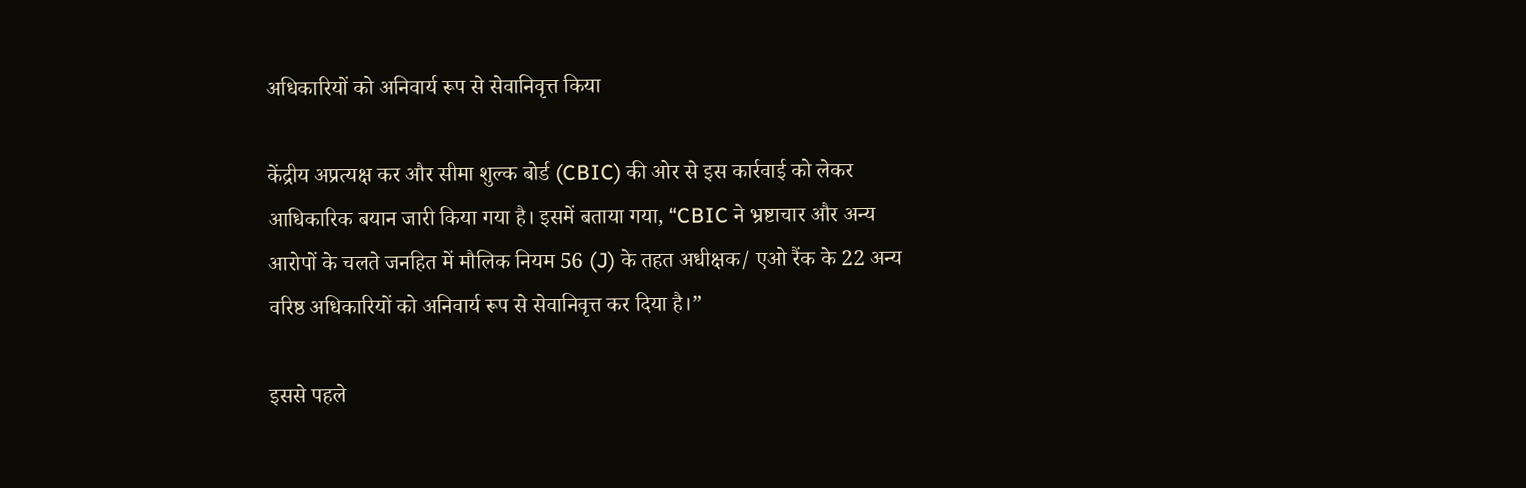अधिकारियों को अनिवार्य रूप से सेवानिवृत्त किया

केंद्रीय अप्रत्यक्ष कर और सीमा शुल्क बोर्ड (CBIC) की ओर से इस कार्रवाई को लेकर आधिकारिक बयान जारी किया गया है। इसमें बताया गया, “CBIC ने भ्रष्टाचार और अन्य आरोपों के चलते जनहित में मौलिक नियम 56 (J) के तहत अधीक्षक/ एओ रैंक के 22 अन्य वरिष्ठ अधिकारियों को अनिवार्य रूप से सेवानिवृत्त कर दिया है।”

इससे पहले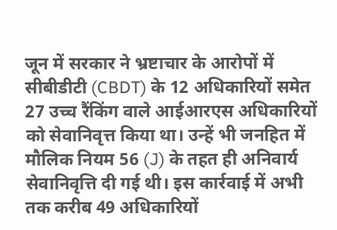जून में सरकार ने भ्रष्टाचार के आरोपों में सीबीडीटी (CBDT) के 12 अधिकारियों समेत 27 उच्च रैंकिंग वाले आईआरएस अधिकारियों को सेवानिवृत्त किया था। उन्हें भी जनहित में मौलिक नियम 56 (J) के तहत ही अनिवार्य सेवानिवृत्ति दी गई थी। इस कार्रवाई में अभी तक करीब 49 अधिकारियों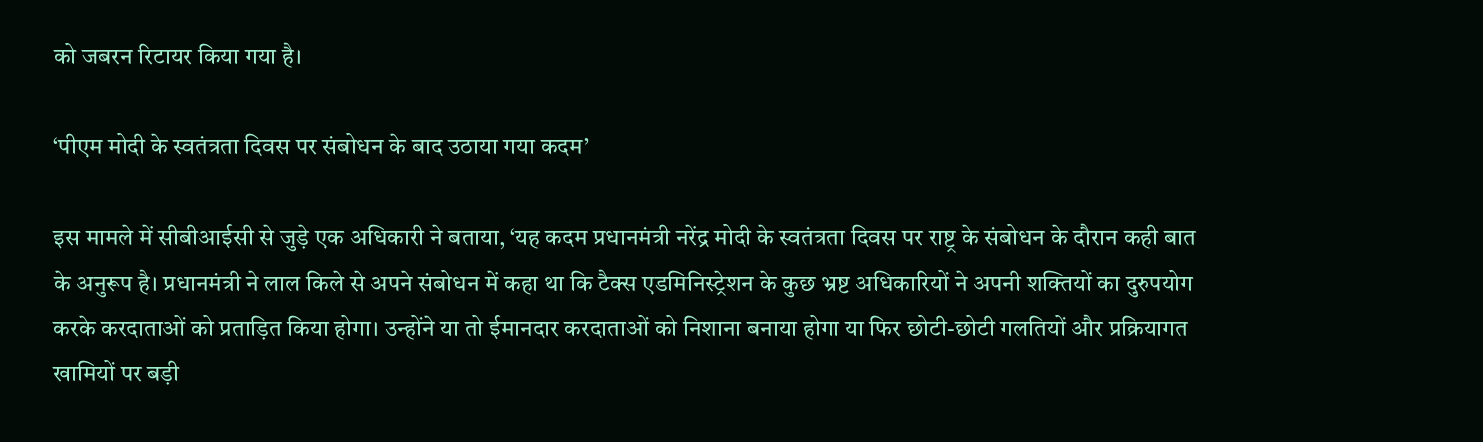को जबरन रिटायर किया गया है।

‘पीएम मोदी के स्वतंत्रता दिवस पर संबोधन के बाद उठाया गया कदम’

इस मामले में सीबीआईसी से जुड़े एक अधिकारी ने बताया, ‘यह कदम प्रधानमंत्री नरेंद्र मोदी के स्वतंत्रता दिवस पर राष्ट्र के संबोधन के दौरान कही बात के अनुरूप है। प्रधानमंत्री ने लाल किले से अपने संबोधन में कहा था कि टैक्स एडमिनिस्ट्रेशन के कुछ भ्रष्ट अधिकारियों ने अपनी शक्तियों का दुरुपयोग करके करदाताओं को प्रताड़ित किया होगा। उन्होंने या तो ईमानदार करदाताओं को निशाना बनाया होगा या फिर छोटी-छोटी गलतियों और प्रक्रियागत खामियों पर बड़ी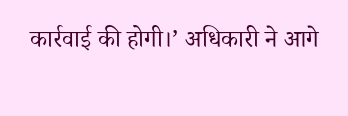कार्रवाई की होगी।’ अधिकारी ने आगे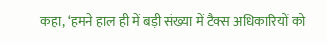कहा, ‘हमने हाल ही में बड़ी संख्या में टैक्स अधिकारियों को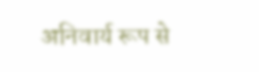अनिवार्य रूप से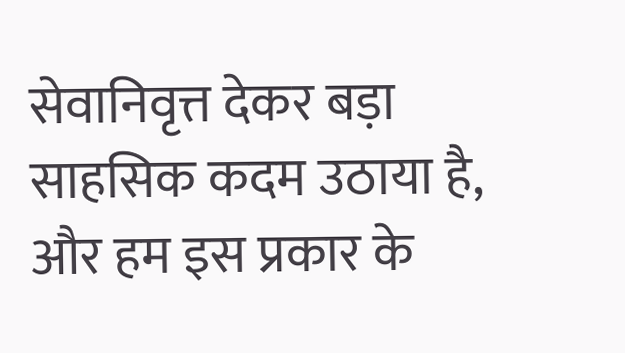सेवानिवृत्त देकर बड़ा साहसिक कदम उठाया है, और हम इस प्रकार के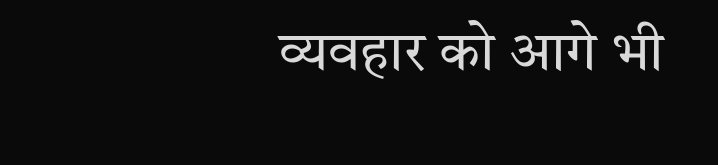व्यवहार को आगे भी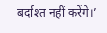बर्दाश्त नहीं करेंगे।’